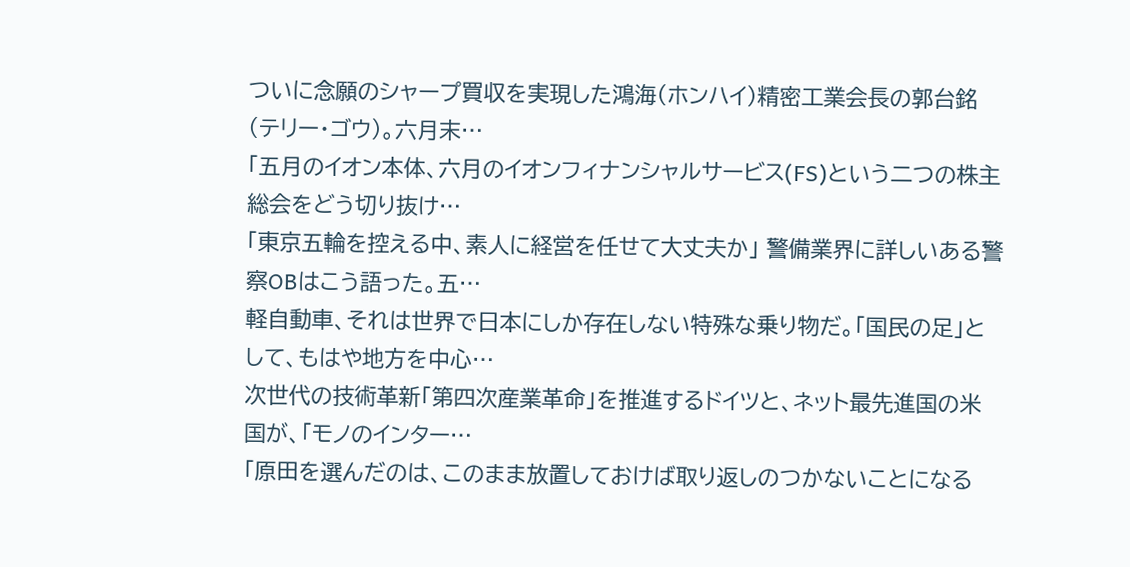ついに念願のシャープ買収を実現した鴻海(ホンハイ)精密工業会長の郭台銘(テリー・ゴウ)。六月末…
「五月のイオン本体、六月のイオンフィナンシャルサービス(FS)という二つの株主総会をどう切り抜け…
「東京五輪を控える中、素人に経営を任せて大丈夫か」 警備業界に詳しいある警察OBはこう語った。五…
軽自動車、それは世界で日本にしか存在しない特殊な乗り物だ。「国民の足」として、もはや地方を中心…
次世代の技術革新「第四次産業革命」を推進するドイツと、ネット最先進国の米国が、「モノのインター…
「原田を選んだのは、このまま放置しておけば取り返しのつかないことになる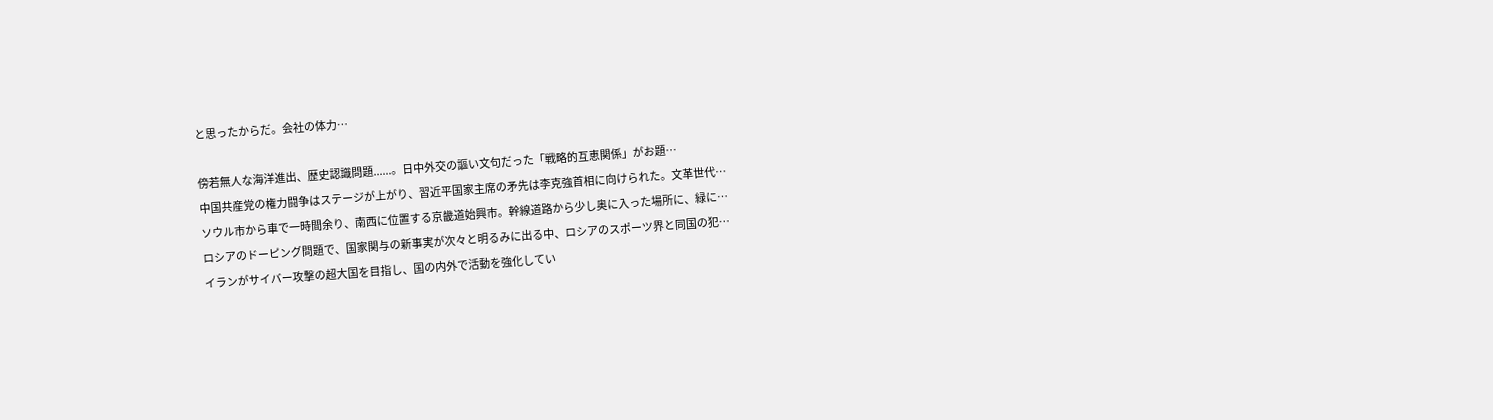と思ったからだ。会社の体力…

傍若無人な海洋進出、歴史認識問題......。日中外交の謳い文句だった「戦略的互恵関係」がお題…
中国共産党の権力闘争はステージが上がり、習近平国家主席の矛先は李克強首相に向けられた。文革世代…
ソウル市から車で一時間余り、南西に位置する京畿道始興市。幹線道路から少し奥に入った場所に、緑に…
ロシアのドーピング問題で、国家関与の新事実が次々と明るみに出る中、ロシアのスポーツ界と同国の犯…
イランがサイバー攻撃の超大国を目指し、国の内外で活動を強化してい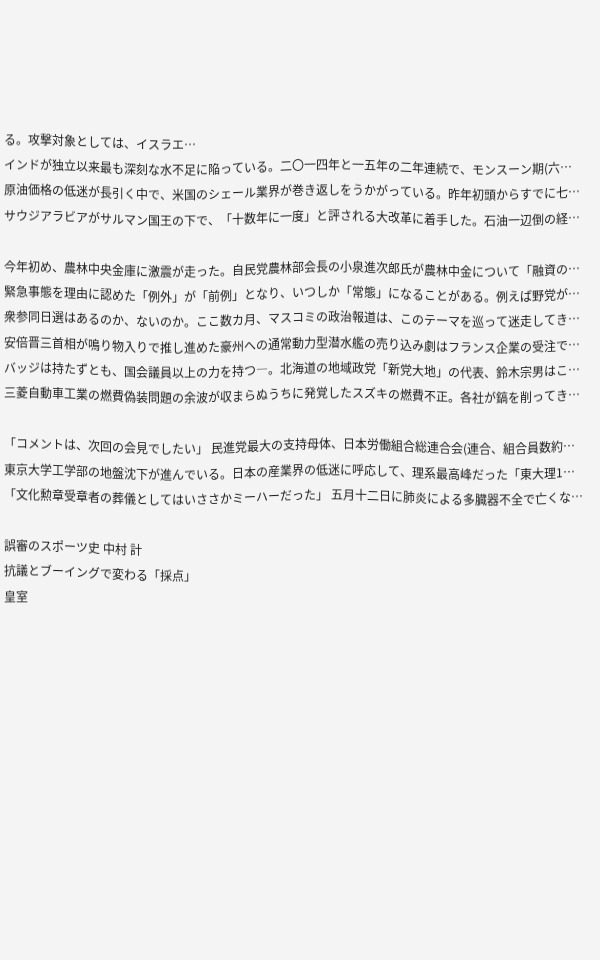る。攻撃対象としては、イスラエ…
インドが独立以来最も深刻な水不足に陥っている。二〇一四年と一五年の二年連続で、モンスーン期(六…
原油価格の低迷が長引く中で、米国のシェール業界が巻き返しをうかがっている。昨年初頭からすでに七…
サウジアラビアがサルマン国王の下で、「十数年に一度」と評される大改革に着手した。石油一辺倒の経…

今年初め、農林中央金庫に激震が走った。自民党農林部会長の小泉進次郎氏が農林中金について「融資の…
緊急事態を理由に認めた「例外」が「前例」となり、いつしか「常態」になることがある。例えば野党が…
衆参同日選はあるのか、ないのか。ここ数カ月、マスコミの政治報道は、このテーマを巡って迷走してき…
安倍晋三首相が鳴り物入りで推し進めた豪州への通常動力型潜水艦の売り込み劇はフランス企業の受注で…
バッジは持たずとも、国会議員以上の力を持つ―。北海道の地域政党「新党大地」の代表、鈴木宗男はこ…
三菱自動車工業の燃費偽装問題の余波が収まらぬうちに発覚したスズキの燃費不正。各社が鎬を削ってき…

「コメントは、次回の会見でしたい」 民進党最大の支持母体、日本労働組合総連合会(連合、組合員数約…
東京大学工学部の地盤沈下が進んでいる。日本の産業界の低迷に呼応して、理系最高峰だった「東大理1…
「文化勲章受章者の葬儀としてはいささかミーハーだった」 五月十二日に肺炎による多臓器不全で亡くな…

誤審のスポーツ史 中村 計
抗議とブーイングで変わる「採点」
皇室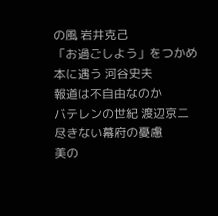の風 岩井克己
「お過ごしよう」をつかめ
本に遇う 河谷史夫
報道は不自由なのか
バテレンの世紀 渡辺京二
尽きない幕府の憂慮
美の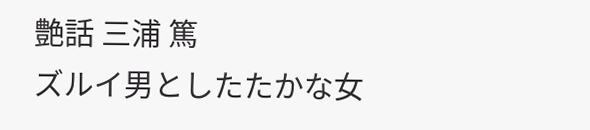艶話 三浦 篤
ズルイ男としたたかな女